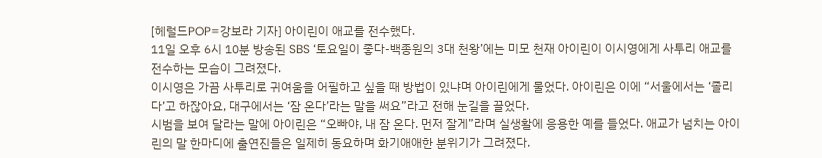[헤럴드POP=강보라 기자] 아이린이 애교를 전수했다.
11일 오후 6시 10분 방송된 SBS ‘토요일이 좋다-백종원의 3대 천왕’에는 미모 천재 아이린이 이시영에게 사투리 애교를 전수하는 모습이 그려졌다.
이시영은 가끔 사투리로 귀여움을 어필하고 싶을 때 방법이 있냐며 아이린에게 물었다. 아이린은 이에 “서울에서는 ‘졸리다’고 하잖아요, 대구에서는 ‘잠 온다’라는 말을 써요”라고 전해 눈길을 끌었다.
시범을 보여 달라는 말에 아이린은 “오빠야, 내 잠 온다. 먼저 잘게”라며 실생활에 응용한 예를 들었다. 애교가 넘치는 아이린의 말 한마디에 출연진들은 일제히 동요하며 화기애애한 분위기가 그려졌다.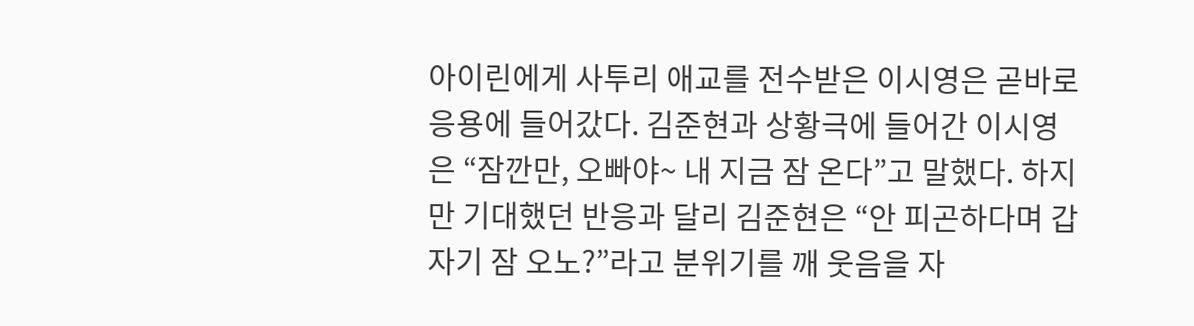아이린에게 사투리 애교를 전수받은 이시영은 곧바로 응용에 들어갔다. 김준현과 상황극에 들어간 이시영은 “잠깐만, 오빠야~ 내 지금 잠 온다”고 말했다. 하지만 기대했던 반응과 달리 김준현은 “안 피곤하다며 갑자기 잠 오노?”라고 분위기를 깨 웃음을 자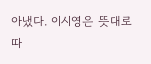아냈다. 이시영은 뜻대로 따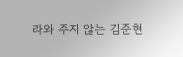라와 주지 않는 김준현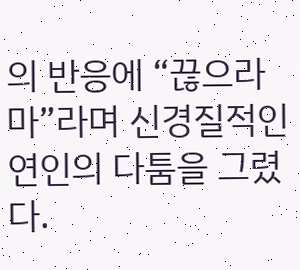의 반응에 “끊으라 마”라며 신경질적인 연인의 다툼을 그렸다.